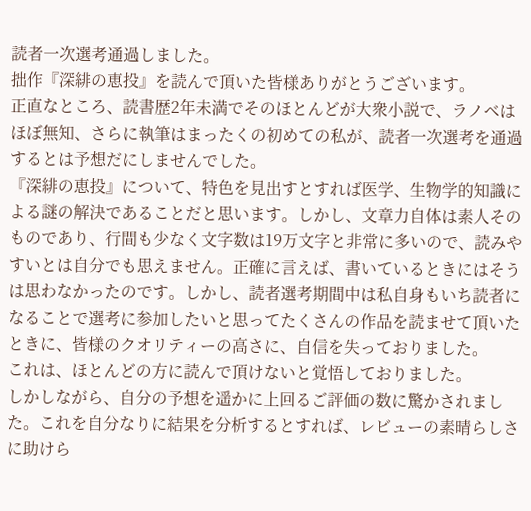読者一次選考通過しました。
拙作『深緋の恵投』を読んで頂いた皆様ありがとうございます。
正直なところ、読書歴2年未満でそのほとんどが大衆小説で、ラノベはほぼ無知、さらに執筆はまったくの初めての私が、読者一次選考を通過するとは予想だにしませんでした。
『深緋の恵投』について、特色を見出すとすれば医学、生物学的知識による謎の解決であることだと思います。しかし、文章力自体は素人そのものであり、行間も少なく文字数は19万文字と非常に多いので、読みやすいとは自分でも思えません。正確に言えば、書いているときにはそうは思わなかったのです。しかし、読者選考期間中は私自身もいち読者になることで選考に参加したいと思ってたくさんの作品を読ませて頂いたときに、皆様のクオリティーの高さに、自信を失っておりました。
これは、ほとんどの方に読んで頂けないと覚悟しておりました。
しかしながら、自分の予想を遥かに上回るご評価の数に驚かされました。これを自分なりに結果を分析するとすれば、レビューの素晴らしさに助けら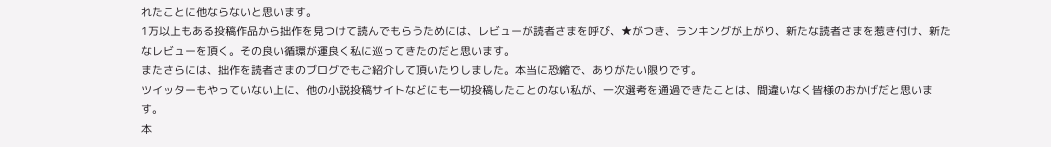れたことに他ならないと思います。
1万以上もある投稿作品から拙作を見つけて読んでもらうためには、レビューが読者さまを呼び、★がつき、ランキングが上がり、新たな読者さまを惹き付け、新たなレビューを頂く。その良い循環が運良く私に巡ってきたのだと思います。
またさらには、拙作を読者さまのブログでもご紹介して頂いたりしました。本当に恐縮で、ありがたい限りです。
ツイッターもやっていない上に、他の小説投稿サイトなどにも一切投稿したことのない私が、一次選考を通過できたことは、間違いなく皆様のおかげだと思います。
本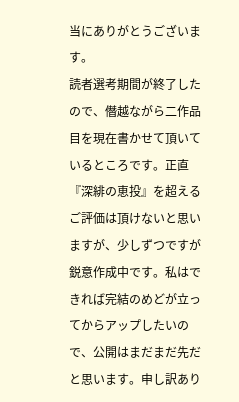当にありがとうございます。
読者選考期間が終了したので、僭越ながら二作品目を現在書かせて頂いているところです。正直『深緋の恵投』を超えるご評価は頂けないと思いますが、少しずつですが鋭意作成中です。私はできれば完結のめどが立ってからアップしたいので、公開はまだまだ先だと思います。申し訳あり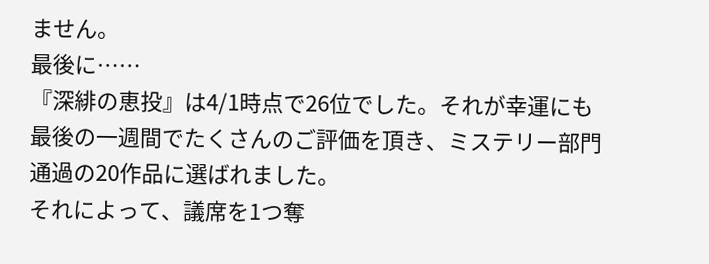ません。
最後に……
『深緋の恵投』は4/1時点で26位でした。それが幸運にも最後の一週間でたくさんのご評価を頂き、ミステリー部門通過の20作品に選ばれました。
それによって、議席を1つ奪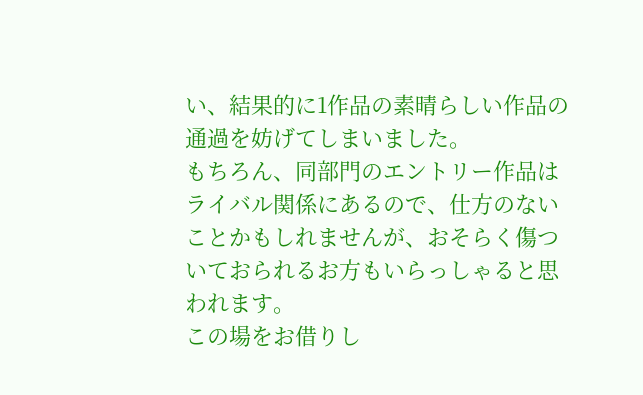い、結果的に1作品の素晴らしい作品の通過を妨げてしまいました。
もちろん、同部門のエントリー作品はライバル関係にあるので、仕方のないことかもしれませんが、おそらく傷ついておられるお方もいらっしゃると思われます。
この場をお借りし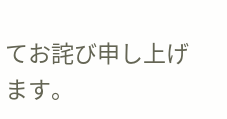てお詫び申し上げます。